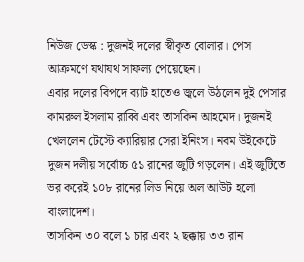নিউজ ডেস্ক : দুজনই দলের স্বীকৃত বোলার। পেস আক্রমণে যথাযথ সাফল্য পেয়েছেন।
এবার দলের বিপদে ব্যাট হাতেও জ্বলে উঠলেন দুই পেসার কামরুল ইসলাম রাব্বি এবং তাসকিন আহমেদ। দুজনই খেললেন টেস্টে ক্যারিয়ার সেরা ইনিংস। নবম উইকেটে দুজন দলীয় সর্বোচ্চ ৫১ রানের জুটি গড়লেন। এই জুটিতে ভর করেই ১০৮ রানের লিড নিয়ে অল আউট হলো বাংলাদেশ।
তাসকিন ৩০ বলে ১ চার এবং ২ ছক্কায় ৩৩ রান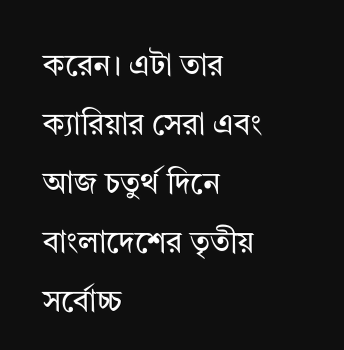করেন। এটা তার ক্যারিয়ার সেরা এবং আজ চতুর্থ দিনে বাংলাদেশের তৃতীয় সর্বোচ্চ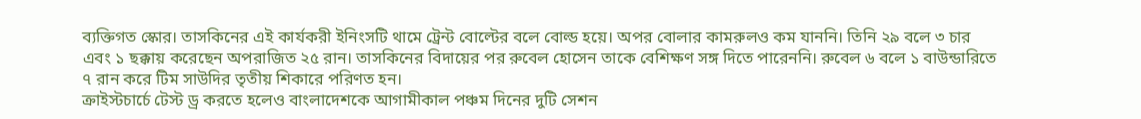ব্যক্তিগত স্কোর। তাসকিনের এই কার্যকরী ইনিংসটি থামে ট্রেন্ট বোল্টের বলে বোল্ড হয়ে। অপর বোলার কামরুলও কম যাননি। তিনি ২৯ বলে ৩ চার এবং ১ ছক্কায় করেছেন অপরাজিত ২৫ রান। তাসকিনের বিদায়ের পর রুবেল হোসেন তাকে বেশিক্ষণ সঙ্গ দিতে পারেননি। রুবেল ৬ বলে ১ বাউন্ডারিতে ৭ রান করে টিম সাউদির তৃতীয় শিকারে পরিণত হন।
ক্রাইস্টচার্চে টেস্ট ড্র করতে হলেও বাংলাদেশকে আগামীকাল পঞ্চম দিনের দুটি সেশন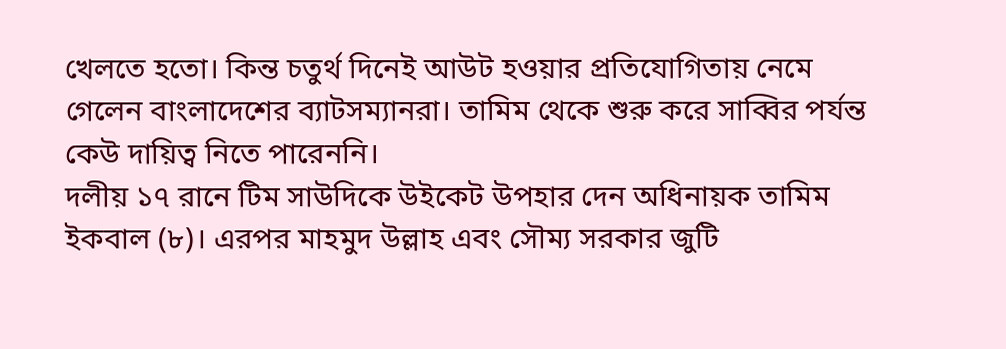খেলতে হতো। কিন্ত চতুর্থ দিনেই আউট হওয়ার প্রতিযোগিতায় নেমে গেলেন বাংলাদেশের ব্যাটসম্যানরা। তামিম থেকে শুরু করে সাব্বির পর্যন্ত কেউ দায়িত্ব নিতে পারেননি।
দলীয় ১৭ রানে টিম সাউদিকে উইকেট উপহার দেন অধিনায়ক তামিম ইকবাল (৮)। এরপর মাহমুদ উল্লাহ এবং সৌম্য সরকার জুটি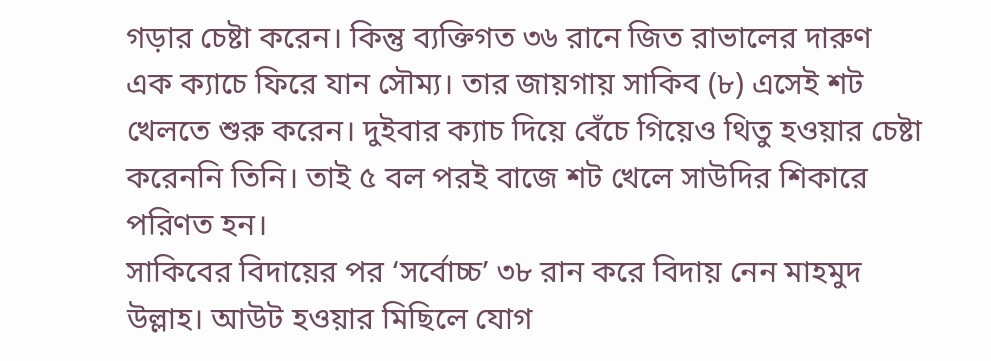গড়ার চেষ্টা করেন। কিন্তু ব্যক্তিগত ৩৬ রানে জিত রাভালের দারুণ এক ক্যাচে ফিরে যান সৌম্য। তার জায়গায় সাকিব (৮) এসেই শট খেলতে শুরু করেন। দুইবার ক্যাচ দিয়ে বেঁচে গিয়েও থিতু হওয়ার চেষ্টা করেননি তিনি। তাই ৫ বল পরই বাজে শট খেলে সাউদির শিকারে পরিণত হন।
সাকিবের বিদায়ের পর ‘সর্বোচ্চ’ ৩৮ রান করে বিদায় নেন মাহমুদ উল্লাহ। আউট হওয়ার মিছিলে যোগ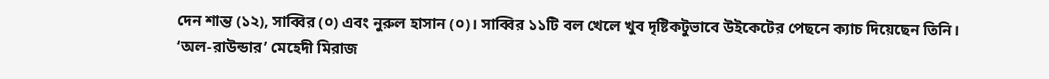দেন শান্ত (১২), সাব্বির (০) এবং নুরুল হাসান (০)। সাব্বির ১১টি বল খেলে খুব দৃষ্টিকটুভাবে উইকেটের পেছনে ক্যাচ দিয়েছেন তিনি। ‘অল-রাউন্ডার’ মেহেদী মিরাজ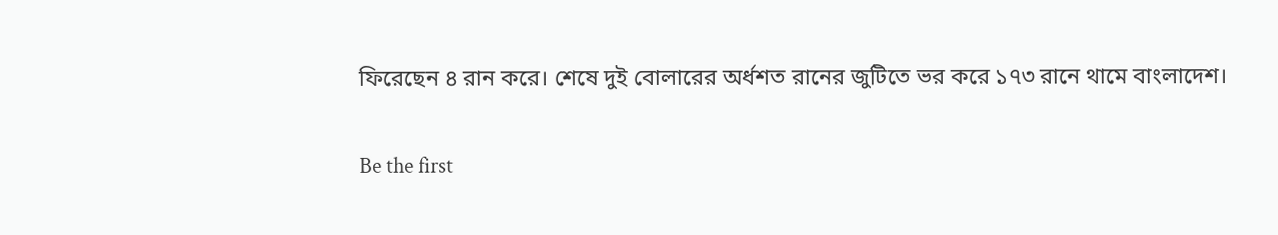ফিরেছেন ৪ রান করে। শেষে দুই বোলারের অর্ধশত রানের জুটিতে ভর করে ১৭৩ রানে থামে বাংলাদেশ।

Be the first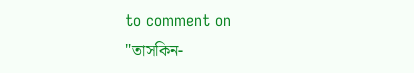to comment on "তাসকিন-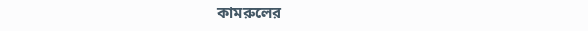কামরুলের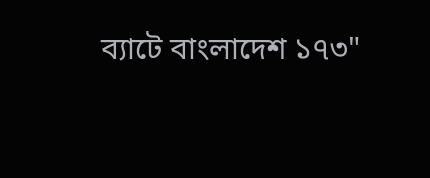ব্যাটে বাংলাদেশ ১৭৩"